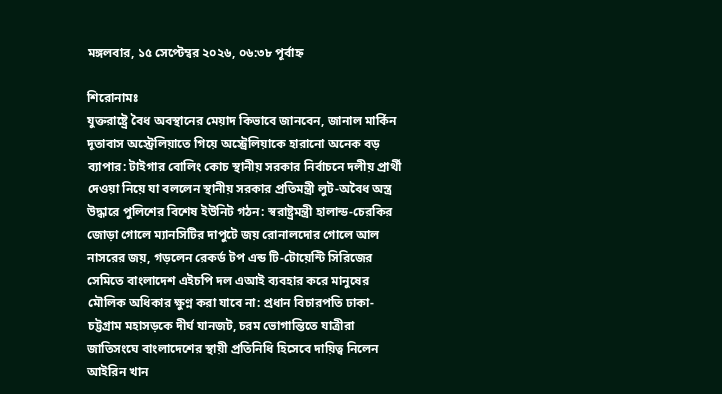মঙ্গলবার, ১৫ সেপ্টেম্বর ২০২৬, ০৬:৩৮ পূর্বাহ্ন

শিরোনামঃ
যুক্তরাষ্ট্রে বৈধ অবস্থানের মেয়াদ কিভাবে জানবেন, জানাল মার্কিন দূতাবাস অস্ট্রেলিয়াতে গিয়ে অস্ট্রেলিয়াকে হারানো অনেক বড় ব্যাপার: টাইগার বোলিং কোচ স্থানীয় সরকার নির্বাচনে দলীয় প্রার্থী দেওয়া নিয়ে যা বললেন স্থানীয় সরকার প্রতিমন্ত্রী লুট-অবৈধ অস্ত্র উদ্ধারে পুলিশের বিশেষ ইউনিট গঠন: স্বরাষ্ট্রমন্ত্রী হালান্ড-চেরকির জোড়া গোলে ম্যানসিটির দাপুটে জয় রোনালদোর গোলে আল নাসরের জয়, গড়লেন রেকর্ড টপ এন্ড টি-টোয়েন্টি সিরিজের সেমিতে বাংলাদেশ এইচপি দল এআই ব্যবহার করে মানুষের মৌলিক অধিকার ক্ষুণ্ন করা যাবে না: প্রধান বিচারপতি ঢাকা-চট্টগ্রাম মহাসড়কে দীর্ঘ যানজট, চরম ভোগান্তিতে যাত্রীরা জাতিসংঘে বাংলাদেশের স্থায়ী প্রতিনিধি হিসেবে দায়িত্ব নিলেন আইরিন খান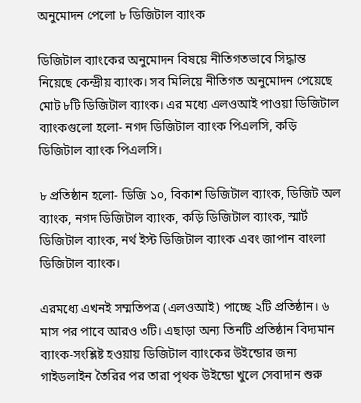অনুমোদন পেলো ৮ ডিজিটাল ব্যাংক

ডিজিটাল ব্যাংকের অনুমোদন বিষয়ে নীতিগতভাবে সিদ্ধান্ত নিয়েছে কেন্দ্রীয় ব্যাংক। সব মিলিয়ে নীতিগত অনুমোদন পেয়েছে মোট ৮টি ডিজিটাল ব্যাংক। এর মধ্যে এলওআই পাওয়া ডিজিটাল ব্যাংকগুলো হলো- নগদ ডিজিটাল ব্যাংক পিএলসি, কড়ি ডিজিটাল ব্যাংক পিএলসি।

৮ প্রতিষ্ঠান হলো- ডিজি ১০, বিকাশ ডিজিটাল ব্যাংক, ডিজিট অল ব্যাংক, নগদ ডিজিটাল ব্যাংক, কড়ি ডিজিটাল ব্যাংক, স্মার্ট ডিজিটাল ব্যাংক, নর্থ ইস্ট ডিজিটাল ব্যাংক এবং জাপান বাংলা ডিজিটাল ব্যাংক।

এরমধ্যে এখনই সম্মতিপত্র (এলওআই) পাচ্ছে ২টি প্রতিষ্ঠান। ৬ মাস পর পাবে আরও ৩টি। এছাড়া অন্য তিনটি প্রতিষ্ঠান বিদ্যমান ব্যাংক-সংশ্লিষ্ট হওয়ায় ডিজিটাল ব্যাংকের উইন্ডোর জন্য গাইডলাইন তৈরির পর তারা পৃথক উইন্ডো খুলে সেবাদান শুরু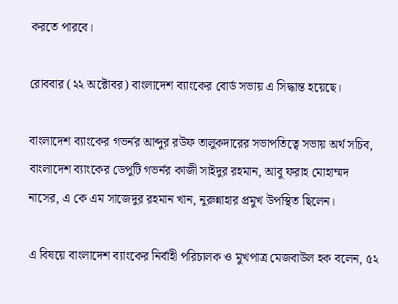করতে পারবে।

রোববার (২২ অক্টোবর) বাংলাদেশ ব্যাংকের বোর্ড সভায় এ সিদ্ধান্ত হয়েছে।

বাংলাদেশ ব্যাংকের গভর্নর আব্দুর রউফ তালুকদারের সভাপতিত্বে সভায় অর্থ সচিব, বাংলাদেশ ব্যাংকের ডেপুটি গভর্নর কাজী সাইদুর রহমান, আবু ফরাহ মোহাম্মদ নাসের, এ কে এম সাজেদুর রহমান খান, নুরুন্নাহার প্রমুখ উপস্থিত ছিলেন।

এ বিষয়ে বাংলাদেশ ব্যাংকের নির্বাহী পরিচালক ও মুখপাত্র মেজবাউল হক বলেন, ৫২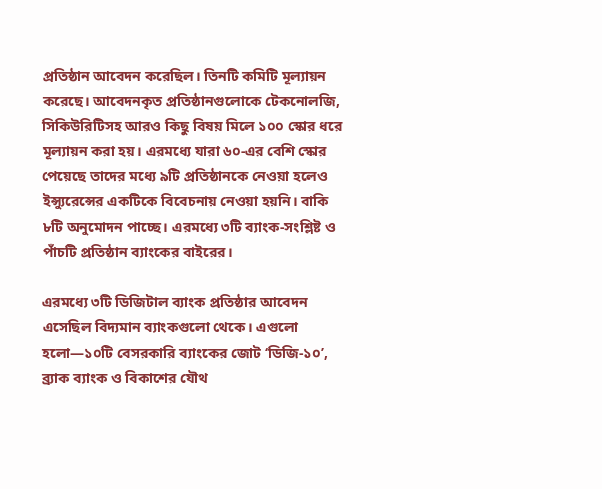প্রতিষ্ঠান আবেদন করেছিল। তিনটি কমিটি মূল্যায়ন করেছে। আবেদনকৃত প্রতিষ্ঠানগুলোকে টেকনোলজি, সিকিউরিটিসহ আরও কিছু বিষয় মিলে ১০০ স্কোর ধরে মূল্যায়ন করা হয়। এরমধ্যে যারা ৬০-এর বেশি স্কোর পেয়েছে তাদের মধ্যে ৯টি প্রতিষ্ঠানকে নেওয়া হলেও ইন্স্যুরেন্সের একটিকে বিবেচনায় নেওয়া হয়নি। বাকি ৮টি অনুমোদন পাচ্ছে। এরমধ্যে ৩টি ব্যাংক-সংশ্লিষ্ট ও পাঁচটি প্রতিষ্ঠান ব্যাংকের বাইরের।

এরমধ্যে ৩টি ডিজিটাল ব্যাংক প্রতিষ্ঠার আবেদন এসেছিল বিদ্যমান ব্যাংকগুলো থেকে। এগুলো হলো—১০টি বেসরকারি ব্যাংকের জোট ‘ডিজি-১০’, ব্র্যাক ব্যাংক ও বিকাশের যৌথ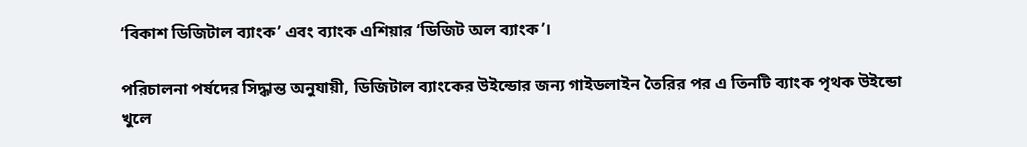‘বিকাশ ডিজিটাল ব্যাংক’ এবং ব্যাংক এশিয়ার ‘ডিজিট অল ব্যাংক’।

পরিচালনা পর্ষদের সিদ্ধান্ত অনুযায়ী, ডিজিটাল ব্যাংকের উইন্ডোর জন্য গাইডলাইন তৈরির পর এ তিনটি ব্যাংক পৃথক উইন্ডো খুলে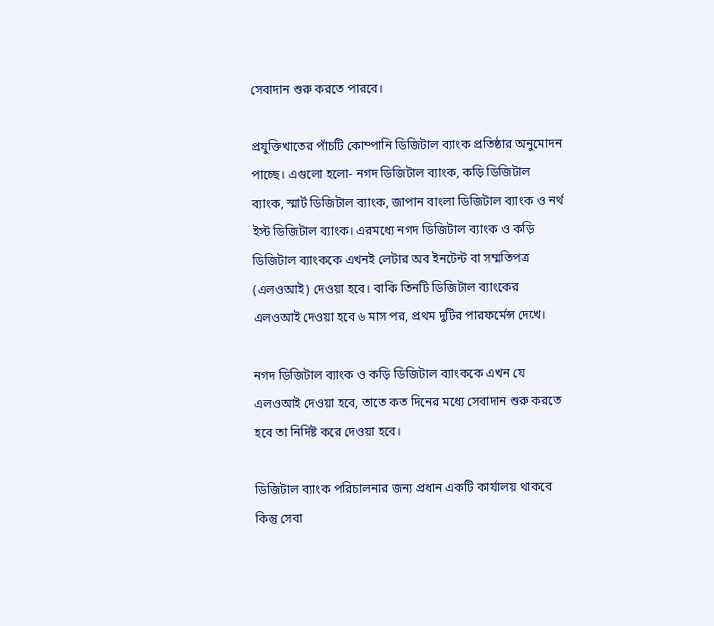সেবাদান শুরু করতে পারবে।

প্রযুক্তিখাতের পাঁচটি কোম্পানি ডিজিটাল ব্যাংক প্রতিষ্ঠার অনুমোদন পাচ্ছে। এগুলো হলো- নগদ ডিজিটাল ব্যাংক, কড়ি ডিজিটাল ব্যাংক, স্মার্ট ডিজিটাল ব্যাংক, জাপান বাংলা ডিজিটাল ব্যাংক ও নর্থ ইস্ট ডিজিটাল ব্যাংক। এরমধ্যে নগদ ডিজিটাল ব্যাংক ও কড়ি ডিজিটাল ব্যাংককে এখনই লেটার অব ইনটেন্ট বা সম্মতিপত্র (এলওআই) দেওয়া হবে। বাকি তিনটি ডিজিটাল ব্যাংকের এলওআই দেওয়া হবে ৬ মাস পর, প্রথম দুটির পারফর্মেন্স দেখে।

নগদ ডিজিটাল ব্যাংক ও কড়ি ডিজিটাল ব্যাংককে এখন যে এলওআই দেওয়া হবে, তাতে কত দিনের মধ্যে সেবাদান শুরু করতে হবে তা নির্দিষ্ট করে দেওয়া হবে।

ডিজিটাল ব্যাংক পরিচালনার জন্য প্রধান একটি কার্যালয় থাকবে কিন্তু সেবা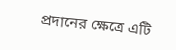প্রদানের ক্ষেত্রে এটি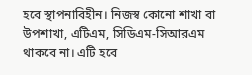হবে স্থাপনাবিহীন। নিজস্ব কোনো শাখা বা উপশাখা, এটিএম, সিডিএম-সিআরএম থাকবে না। এটি হবে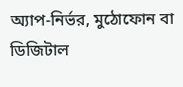অ্যাপ-নির্ভর, মুঠোফোন বা ডিজিটাল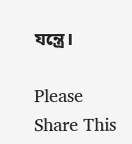যন্ত্রে।

Please Share This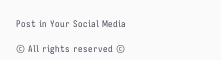Post in Your Social Media

© All rights reserved ©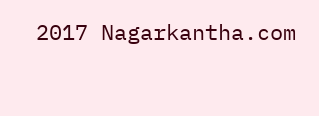2017 Nagarkantha.com